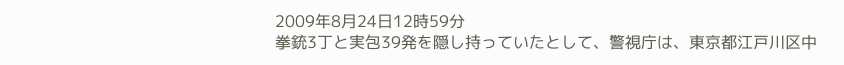2009年8月24日12時59分
拳銃3丁と実包39発を隠し持っていたとして、警視庁は、東京都江戸川区中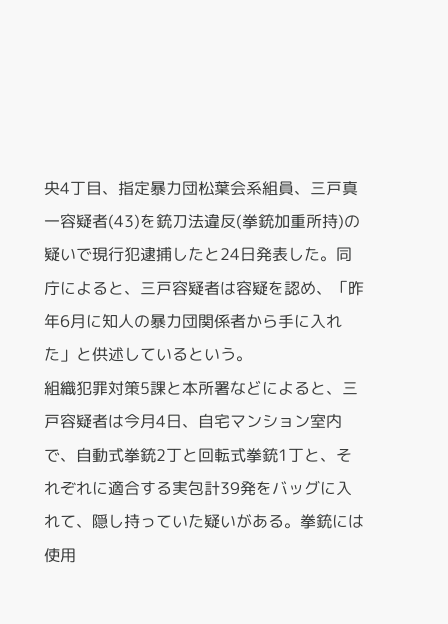央4丁目、指定暴力団松葉会系組員、三戸真一容疑者(43)を銃刀法違反(拳銃加重所持)の疑いで現行犯逮捕したと24日発表した。同庁によると、三戸容疑者は容疑を認め、「昨年6月に知人の暴力団関係者から手に入れた」と供述しているという。
組織犯罪対策5課と本所署などによると、三戸容疑者は今月4日、自宅マンション室内で、自動式拳銃2丁と回転式拳銃1丁と、それぞれに適合する実包計39発をバッグに入れて、隠し持っていた疑いがある。拳銃には使用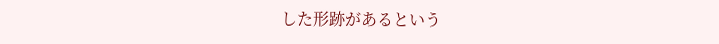した形跡があるという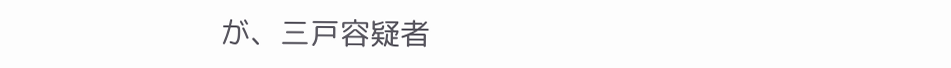が、三戸容疑者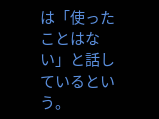は「使ったことはない」と話しているという。